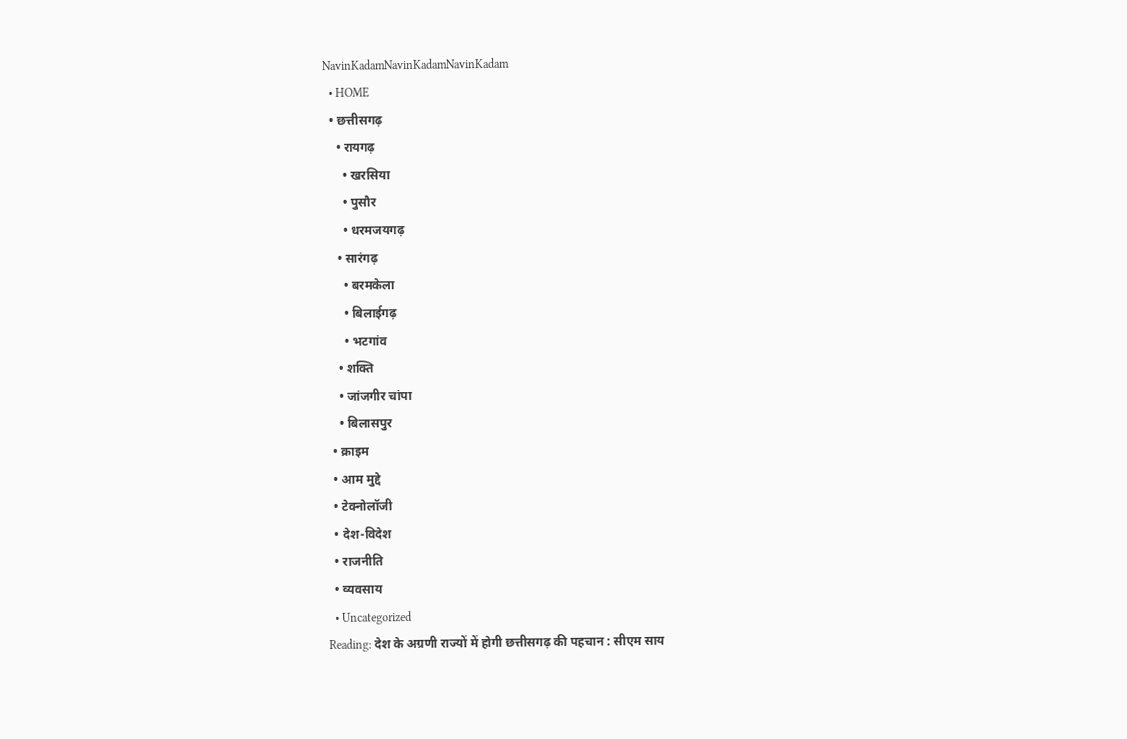NavinKadamNavinKadamNavinKadam
  • HOME
  • छत्तीसगढ़
    • रायगढ़
      • खरसिया
      • पुसौर
      • धरमजयगढ़
    • सारंगढ़
      • बरमकेला
      • बिलाईगढ़
      • भटगांव
    • शक्ति
    • जांजगीर चांपा
    • बिलासपुर
  • क्राइम
  • आम मुद्दे
  • टेक्नोलॉजी
  • देश-विदेश
  • राजनीति
  • व्यवसाय
  • Uncategorized
Reading: देश के अग्रणी राज्यों में होगी छत्तीसगढ़ की पहचान : सीएम साय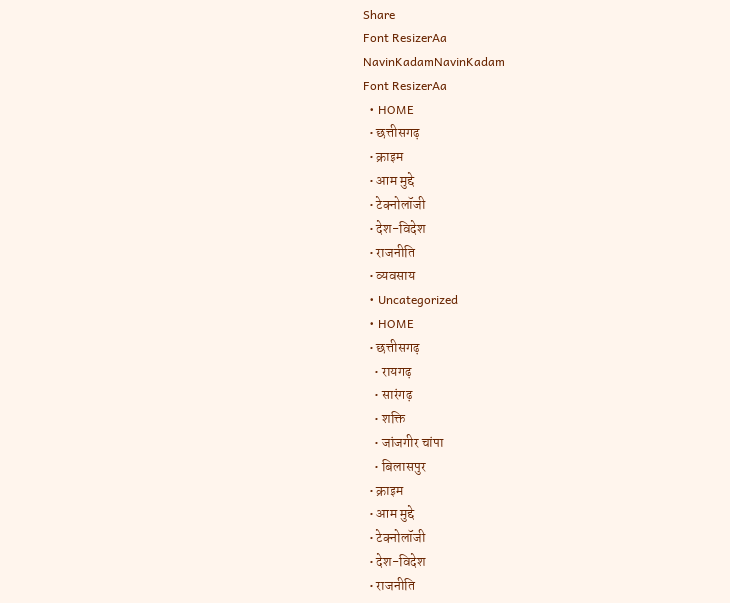Share
Font ResizerAa
NavinKadamNavinKadam
Font ResizerAa
  • HOME
  • छत्तीसगढ़
  • क्राइम
  • आम मुद्दे
  • टेक्नोलॉजी
  • देश-विदेश
  • राजनीति
  • व्यवसाय
  • Uncategorized
  • HOME
  • छत्तीसगढ़
    • रायगढ़
    • सारंगढ़
    • शक्ति
    • जांजगीर चांपा
    • बिलासपुर
  • क्राइम
  • आम मुद्दे
  • टेक्नोलॉजी
  • देश-विदेश
  • राजनीति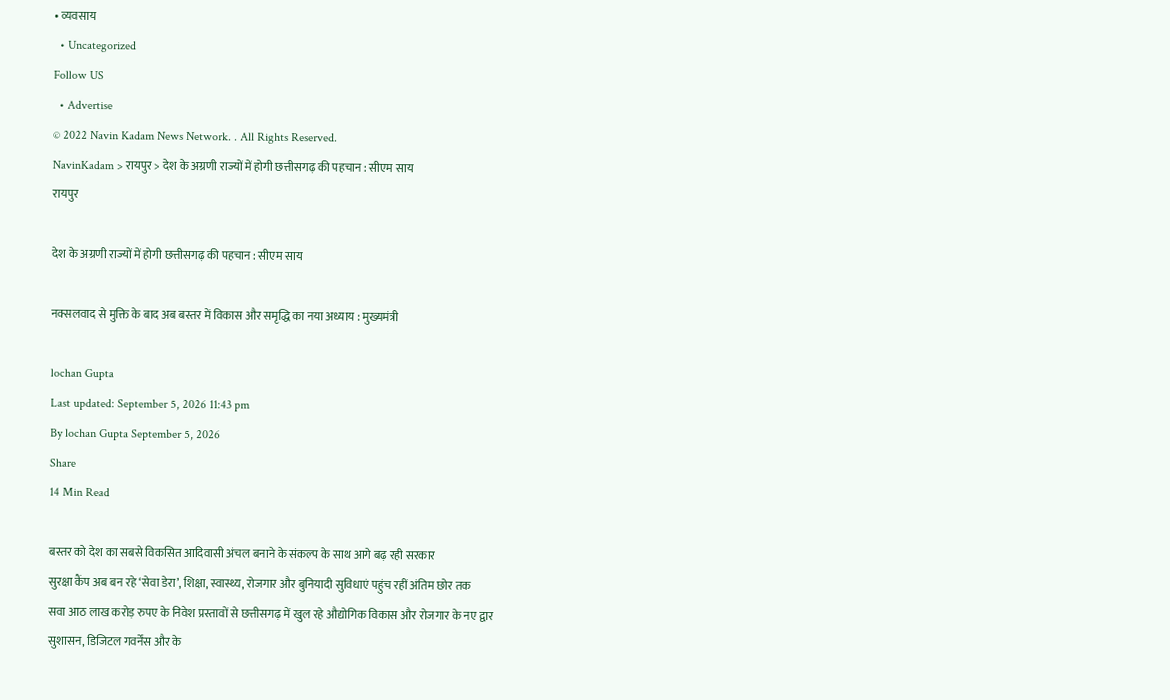• व्यवसाय
  • Uncategorized
Follow US
  • Advertise
© 2022 Navin Kadam News Network. . All Rights Reserved.
NavinKadam > रायपुर > देश के अग्रणी राज्यों में होगी छत्तीसगढ़ की पहचान : सीएम साय
रायपुर

देश के अग्रणी राज्यों में होगी छत्तीसगढ़ की पहचान : सीएम साय

नक्सलवाद से मुक्ति के बाद अब बस्तर में विकास और समृद्धि का नया अध्याय : मुख्यमंत्री

lochan Gupta
Last updated: September 5, 2026 11:43 pm
By lochan Gupta September 5, 2026
Share
14 Min Read

बस्तर को देश का सबसे विकसित आदिवासी अंचल बनाने के संकल्प के साथ आगे बढ़ रही सरकार
सुरक्षा कैंप अब बन रहे ‘सेवा डेरा’, शिक्षा, स्वास्थ्य, रोजगार और बुनियादी सुविधाएं पहुंच रहीं अंतिम छोर तक
सवा आठ लाख करोड़ रुपए के निवेश प्रस्तावों से छत्तीसगढ़ में खुल रहे औद्योगिक विकास और रोजगार के नए द्वार
सुशासन, डिजिटल गवर्नेंस और के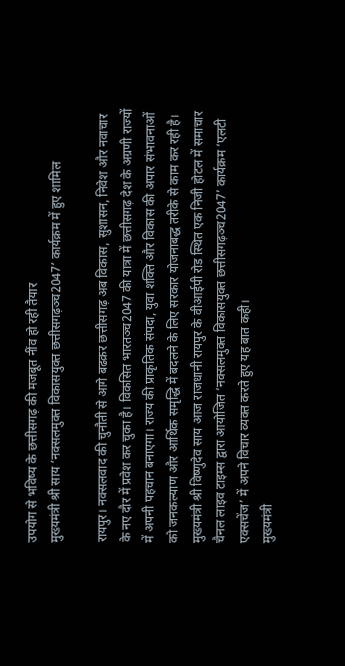उपयोग से भविष्य के छत्तीसगढ़ की मजबूत नींव हो रही तैयार
मुख्यमंत्री श्री साय ‘नक्सलमुक्त विकासयुक्त छत्तीसगढ़ञ्च2047’ कार्यक्रम में हुए शामिल

रायपुर। नक्सलवाद की चुनौती से आगे बढक़र छत्तीसगढ़ अब विकास, सुशासन, निवेश और नवाचार के नए दौर में प्रवेश कर चुका है। विकसित भारतञ्च2047 की यात्रा में छत्तीसगढ़ देश के अग्रणी राज्यों में अपनी पहचान बनाएगा। राज्य की प्राकृतिक संपदा, युवा शक्ति और विकास की अपार संभावनाओं को जनकल्याण और आर्थिक समृद्धि में बदलने के लिए सरकार योजनाबद्ध तरीके से काम कर रही है। मुख्यमंत्री श्री विष्णुदेव साय आज राजधानी रायपुर के वीआईपी रोड स्थित एक निजी होटल में समाचार चैनल लाइव टाइम्स द्वारा आयोजित ‘नक्सलमुक्त विकासयुक्त छत्तीसगढ़ञ्च2047’ कार्यक्रम ‘एलटी एक्सचेंज’ में अपने विचार व्यक्त करते हुए यह बात कही।
मुख्यमंत्री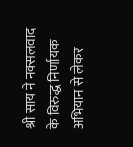श्री साय ने नक्सलवाद के विरुद्ध निर्णायक अभियान से लेकर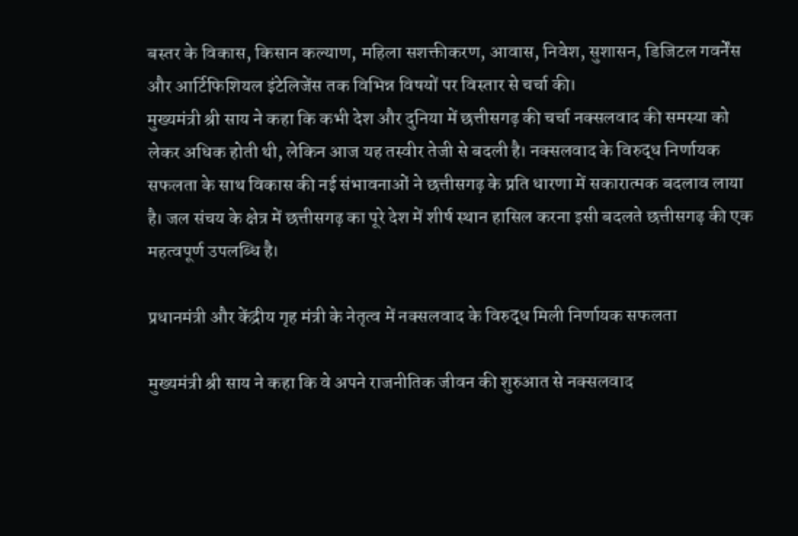बस्तर के विकास, किसान कल्याण, महिला सशक्तीकरण, आवास, निवेश, सुशासन, डिजिटल गवर्नेंस और आर्टिफिशियल इंटेलिजेंस तक विभिन्न विषयों पर विस्तार से चर्चा की।
मुख्यमंत्री श्री साय ने कहा कि कभी देश और दुनिया में छत्तीसगढ़ की चर्चा नक्सलवाद की समस्या को लेकर अधिक होती थी, लेकिन आज यह तस्वीर तेजी से बदली है। नक्सलवाद के विरुद्ध निर्णायक सफलता के साथ विकास की नई संभावनाओं ने छत्तीसगढ़ के प्रति धारणा में सकारात्मक बदलाव लाया है। जल संचय के क्षेत्र में छत्तीसगढ़ का पूरे देश में शीर्ष स्थान हासिल करना इसी बदलते छत्तीसगढ़ की एक महत्वपूर्ण उपलब्धि है।

प्रधानमंत्री और केंद्रीय गृह मंत्री के नेतृत्व में नक्सलवाद के विरुद्ध मिली निर्णायक सफलता

मुख्यमंत्री श्री साय ने कहा कि वे अपने राजनीतिक जीवन की शुरुआत से नक्सलवाद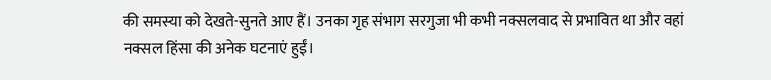की समस्या को देखते-सुनते आए हैं। उनका गृह संभाग सरगुजा भी कभी नक्सलवाद से प्रभावित था और वहां नक्सल हिंसा की अनेक घटनाएं हुईं।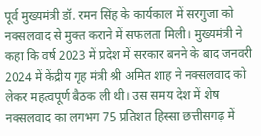पूर्व मुख्यमंत्री डॉ. रमन सिंह के कार्यकाल में सरगुजा को नक्सलवाद से मुक्त कराने में सफलता मिली। मुख्यमंत्री ने कहा कि वर्ष 2023 में प्रदेश में सरकार बनने के बाद जनवरी 2024 में केंद्रीय गृह मंत्री श्री अमित शाह ने नक्सलवाद को लेकर महत्वपूर्ण बैठक ली थी। उस समय देश में शेष नक्सलवाद का लगभग 75 प्रतिशत हिस्सा छत्तीसगढ़ में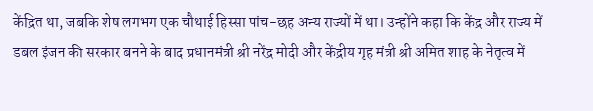केंद्रित था, जबकि शेष लगभग एक चौथाई हिस्सा पांच-छह अन्य राज्यों में था। उन्होंने कहा कि केंद्र और राज्य में डबल इंजन की सरकार बनने के बाद प्रधानमंत्री श्री नरेंद्र मोदी और केंद्रीय गृह मंत्री श्री अमित शाह के नेतृत्व में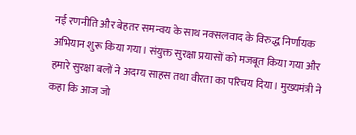नई रणनीति और बेहतर समन्वय के साथ नक्सलवाद के विरुद्ध निर्णायक अभियान शुरू किया गया। संयुक्त सुरक्षा प्रयासों को मजबूत किया गया और हमारे सुरक्षा बलों ने अदम्य साहस तथा वीरता का परिचय दिया। मुख्यमंत्री ने कहा कि आज जो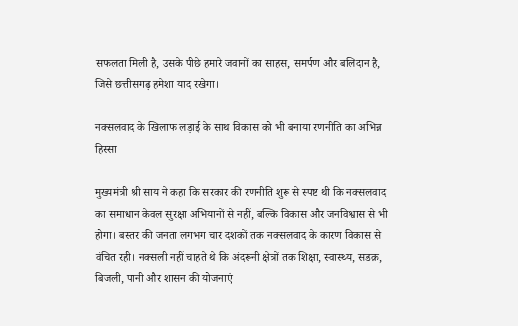सफलता मिली है, उसके पीछे हमारे जवानों का साहस, समर्पण और बलिदान है, जिसे छत्तीसगढ़ हमेशा याद रखेगा।

नक्सलवाद के खिलाफ लड़ाई के साथ विकास को भी बनाया रणनीति का अभिन्न हिस्सा

मुख्यमंत्री श्री साय ने कहा कि सरकार की रणनीति शुरू से स्पष्ट थी कि नक्सलवाद का समाधान केवल सुरक्षा अभियानों से नहीं, बल्कि विकास और जनविश्वास से भी होगा। बस्तर की जनता लगभग चार दशकों तक नक्सलवाद के कारण विकास से वंचित रही। नक्सली नहीं चाहते थे कि अंदरूनी क्षेत्रों तक शिक्षा, स्वास्थ्य, सडक़, बिजली, पानी और शासन की योजनाएं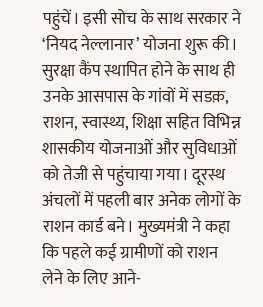पहुंचें। इसी सोच के साथ सरकार ने ‘नियद नेल्लानार’ योजना शुरू की। सुरक्षा कैंप स्थापित होने के साथ ही उनके आसपास के गांवों में सडक़, राशन, स्वास्थ्य, शिक्षा सहित विभिन्न शासकीय योजनाओं और सुविधाओं को तेजी से पहुंचाया गया। दूरस्थ अंचलों में पहली बार अनेक लोगों के राशन कार्ड बने। मुख्यमंत्री ने कहा कि पहले कई ग्रामीणों को राशन लेने के लिए आने-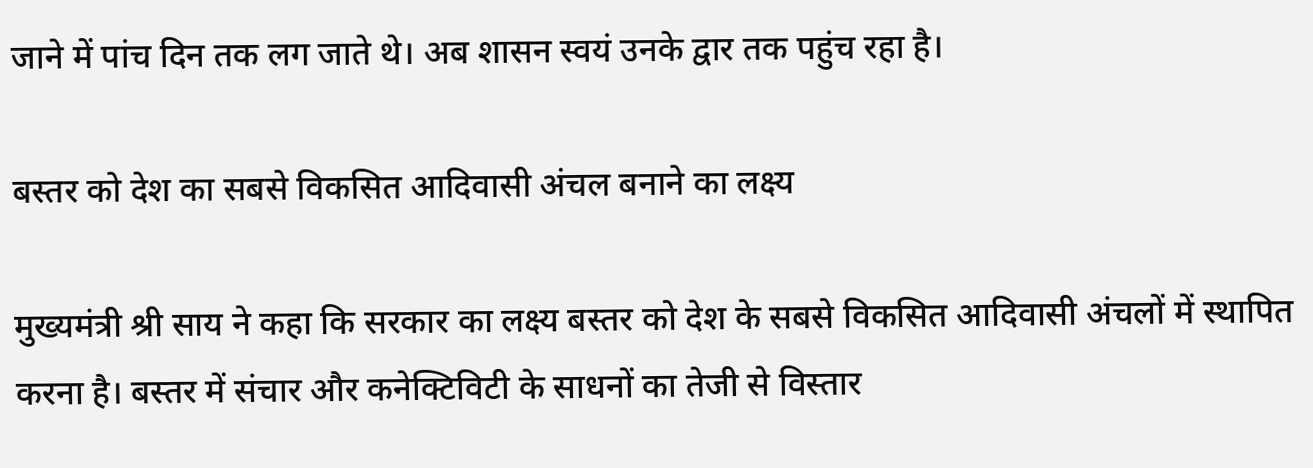जाने में पांच दिन तक लग जाते थे। अब शासन स्वयं उनके द्वार तक पहुंच रहा है।

बस्तर को देश का सबसे विकसित आदिवासी अंचल बनाने का लक्ष्य

मुख्यमंत्री श्री साय ने कहा कि सरकार का लक्ष्य बस्तर को देश के सबसे विकसित आदिवासी अंचलों में स्थापित करना है। बस्तर में संचार और कनेक्टिविटी के साधनों का तेजी से विस्तार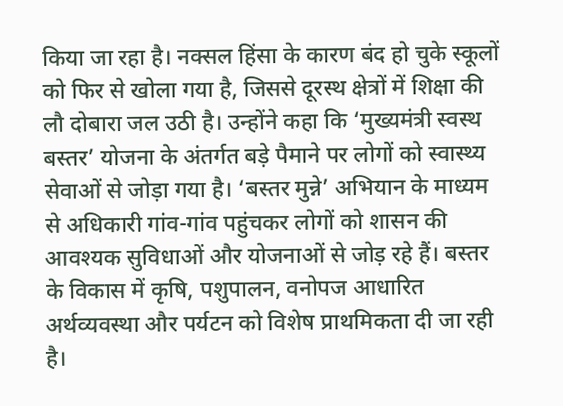किया जा रहा है। नक्सल हिंसा के कारण बंद हो चुके स्कूलों को फिर से खोला गया है, जिससे दूरस्थ क्षेत्रों में शिक्षा की लौ दोबारा जल उठी है। उन्होंने कहा कि ‘मुख्यमंत्री स्वस्थ बस्तर’ योजना के अंतर्गत बड़े पैमाने पर लोगों को स्वास्थ्य सेवाओं से जोड़ा गया है। ‘बस्तर मुन्ने’ अभियान के माध्यम से अधिकारी गांव-गांव पहुंचकर लोगों को शासन की आवश्यक सुविधाओं और योजनाओं से जोड़ रहे हैं। बस्तर के विकास में कृषि, पशुपालन, वनोपज आधारित अर्थव्यवस्था और पर्यटन को विशेष प्राथमिकता दी जा रही है।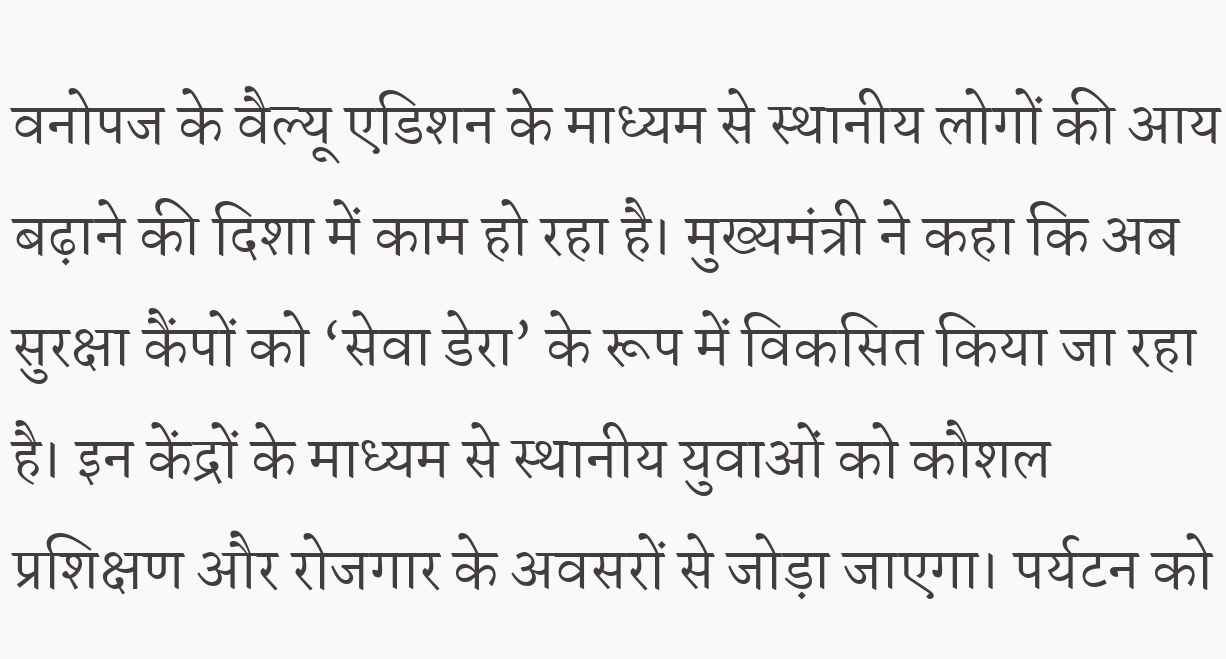वनोपज के वैल्यू एडिशन के माध्यम से स्थानीय लोगों की आय बढ़ाने की दिशा में काम हो रहा है। मुख्यमंत्री ने कहा कि अब सुरक्षा कैंपों को ‘सेवा डेरा’ के रूप में विकसित किया जा रहा है। इन केंद्रों के माध्यम से स्थानीय युवाओं को कौशल प्रशिक्षण और रोजगार के अवसरों से जोड़ा जाएगा। पर्यटन को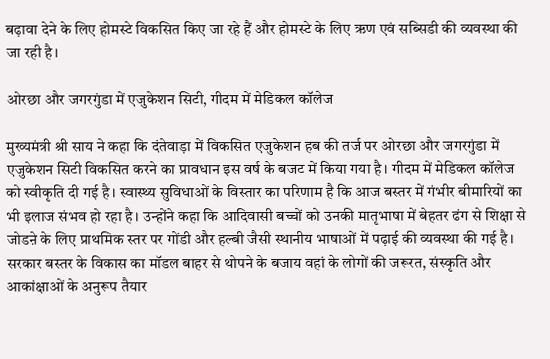बढ़ावा देने के लिए होमस्टे विकसित किए जा रहे हैं और होमस्टे के लिए ऋण एवं सब्सिडी की व्यवस्था की जा रही है।

ओरछा और जगरगुंडा में एजुकेशन सिटी, गीदम में मेडिकल कॉलेज

मुख्यमंत्री श्री साय ने कहा कि दंतेवाड़ा में विकसित एजुकेशन हब की तर्ज पर ओरछा और जगरगुंडा में एजुकेशन सिटी विकसित करने का प्रावधान इस वर्ष के बजट में किया गया है। गीदम में मेडिकल कॉलेज को स्वीकृति दी गई है। स्वास्थ्य सुविधाओं के विस्तार का परिणाम है कि आज बस्तर में गंभीर बीमारियों का भी इलाज संभव हो रहा है। उन्होंने कहा कि आदिवासी बच्चों को उनकी मातृभाषा में बेहतर ढंग से शिक्षा से जोडऩे के लिए प्राथमिक स्तर पर गोंडी और हल्बी जैसी स्थानीय भाषाओं में पढ़ाई की व्यवस्था की गई है। सरकार बस्तर के विकास का मॉडल बाहर से थोपने के बजाय वहां के लोगों की जरूरत, संस्कृति और आकांक्षाओं के अनुरूप तैयार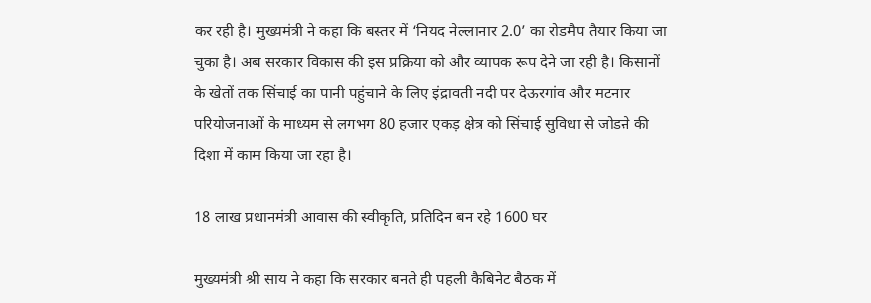कर रही है। मुख्यमंत्री ने कहा कि बस्तर में ‘नियद नेल्लानार 2.0’ का रोडमैप तैयार किया जा चुका है। अब सरकार विकास की इस प्रक्रिया को और व्यापक रूप देने जा रही है। किसानों के खेतों तक सिंचाई का पानी पहुंचाने के लिए इंद्रावती नदी पर देऊरगांव और मटनार परियोजनाओं के माध्यम से लगभग 80 हजार एकड़ क्षेत्र को सिंचाई सुविधा से जोडऩे की दिशा में काम किया जा रहा है।

18 लाख प्रधानमंत्री आवास की स्वीकृति, प्रतिदिन बन रहे 1600 घर

मुख्यमंत्री श्री साय ने कहा कि सरकार बनते ही पहली कैबिनेट बैठक में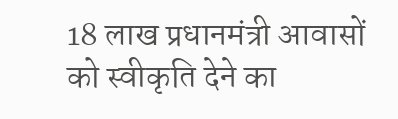18 लाख प्रधानमंत्री आवासों को स्वीकृति देने का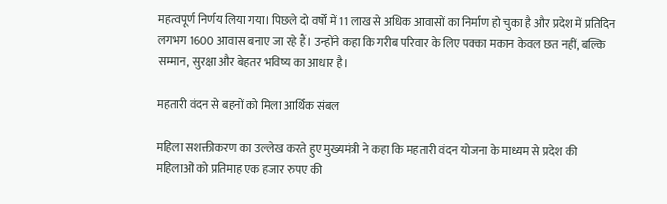महत्वपूर्ण निर्णय लिया गया। पिछले दो वर्षों में 11 लाख से अधिक आवासों का निर्माण हो चुका है और प्रदेश में प्रतिदिन लगभग 1600 आवास बनाए जा रहे हैं। उन्होंने कहा कि गरीब परिवार के लिए पक्का मकान केवल छत नहीं, बल्कि सम्मान, सुरक्षा और बेहतर भविष्य का आधार है।

महतारी वंदन से बहनों को मिला आर्थिक संबल

महिला सशक्तीकरण का उल्लेख करते हुए मुख्यमंत्री ने कहा कि महतारी वंदन योजना के माध्यम से प्रदेश की महिलाओं को प्रतिमाह एक हजार रुपए की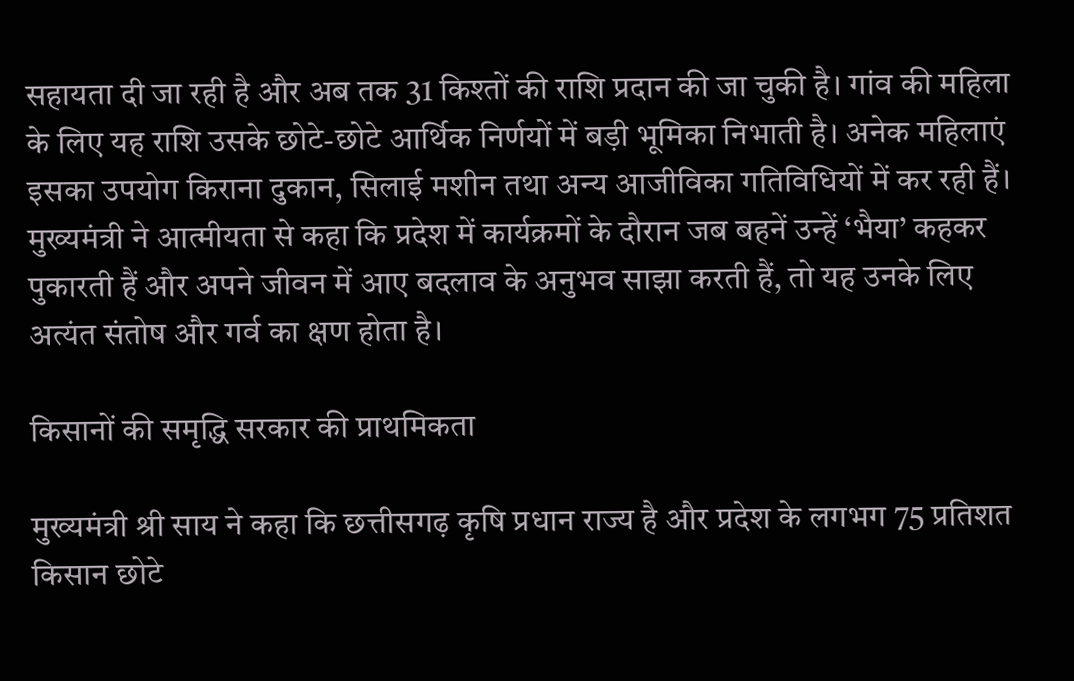सहायता दी जा रही है और अब तक 31 किश्तों की राशि प्रदान की जा चुकी है। गांव की महिला के लिए यह राशि उसके छोटे-छोटे आर्थिक निर्णयों में बड़ी भूमिका निभाती है। अनेक महिलाएं इसका उपयोग किराना दुकान, सिलाई मशीन तथा अन्य आजीविका गतिविधियों में कर रही हैं। मुख्यमंत्री ने आत्मीयता से कहा कि प्रदेश में कार्यक्रमों के दौरान जब बहनें उन्हें ‘भैया’ कहकर पुकारती हैं और अपने जीवन में आए बदलाव के अनुभव साझा करती हैं, तो यह उनके लिए अत्यंत संतोष और गर्व का क्षण होता है।

किसानों की समृद्धि सरकार की प्राथमिकता

मुख्यमंत्री श्री साय ने कहा कि छत्तीसगढ़ कृषि प्रधान राज्य है और प्रदेश के लगभग 75 प्रतिशत किसान छोटे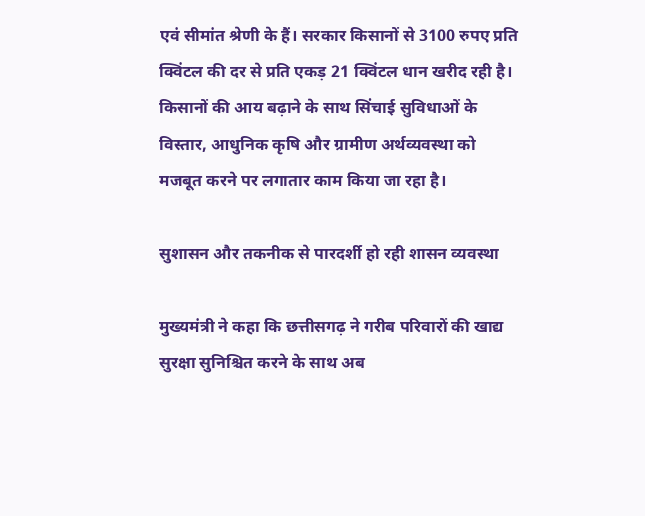एवं सीमांत श्रेणी के हैं। सरकार किसानों से 3100 रुपए प्रति क्विंटल की दर से प्रति एकड़ 21 क्विंटल धान खरीद रही है। किसानों की आय बढ़ाने के साथ सिंचाई सुविधाओं के विस्तार, आधुनिक कृषि और ग्रामीण अर्थव्यवस्था को मजबूत करने पर लगातार काम किया जा रहा है।

सुशासन और तकनीक से पारदर्शी हो रही शासन व्यवस्था

मुख्यमंत्री ने कहा कि छत्तीसगढ़ ने गरीब परिवारों की खाद्य सुरक्षा सुनिश्चित करने के साथ अब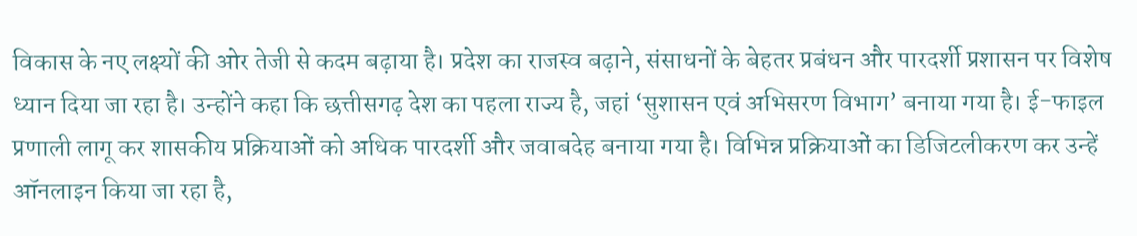विकास के नए लक्ष्यों की ओर तेजी से कदम बढ़ाया है। प्रदेश का राजस्व बढ़ाने, संसाधनों के बेहतर प्रबंधन और पारदर्शी प्रशासन पर विशेष ध्यान दिया जा रहा है। उन्होंने कहा कि छत्तीसगढ़ देश का पहला राज्य है, जहां ‘सुशासन एवं अभिसरण विभाग’ बनाया गया है। ई-फाइल प्रणाली लागू कर शासकीय प्रक्रियाओं को अधिक पारदर्शी और जवाबदेह बनाया गया है। विभिन्न प्रक्रियाओं का डिजिटलीकरण कर उन्हें ऑनलाइन किया जा रहा है,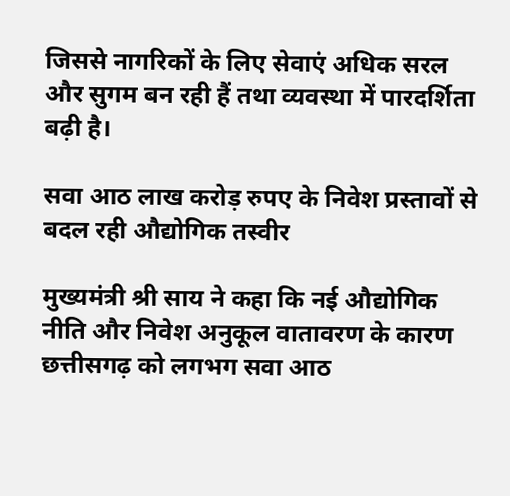जिससे नागरिकों के लिए सेवाएं अधिक सरल और सुगम बन रही हैं तथा व्यवस्था में पारदर्शिता बढ़ी है।

सवा आठ लाख करोड़ रुपए के निवेश प्रस्तावों से बदल रही औद्योगिक तस्वीर

मुख्यमंत्री श्री साय ने कहा कि नई औद्योगिक नीति और निवेश अनुकूल वातावरण के कारण छत्तीसगढ़ को लगभग सवा आठ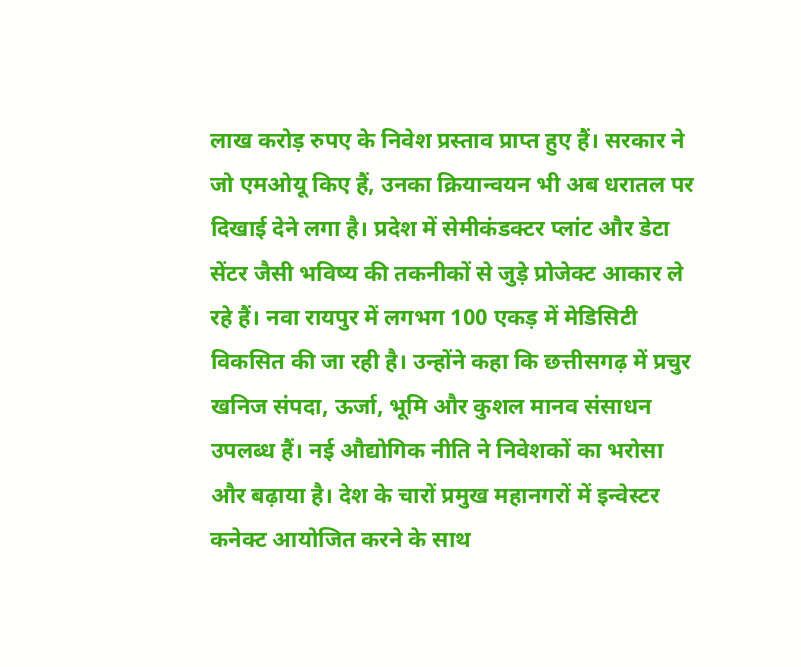लाख करोड़ रुपए के निवेश प्रस्ताव प्राप्त हुए हैं। सरकार ने जो एमओयू किए हैं, उनका क्रियान्वयन भी अब धरातल पर दिखाई देने लगा है। प्रदेश में सेमीकंडक्टर प्लांट और डेटा सेंटर जैसी भविष्य की तकनीकों से जुड़े प्रोजेक्ट आकार ले रहे हैं। नवा रायपुर में लगभग 100 एकड़ में मेडिसिटी विकसित की जा रही है। उन्होंने कहा कि छत्तीसगढ़ में प्रचुर खनिज संपदा, ऊर्जा, भूमि और कुशल मानव संसाधन उपलब्ध हैं। नई औद्योगिक नीति ने निवेशकों का भरोसा और बढ़ाया है। देश के चारों प्रमुख महानगरों में इन्वेस्टर कनेक्ट आयोजित करने के साथ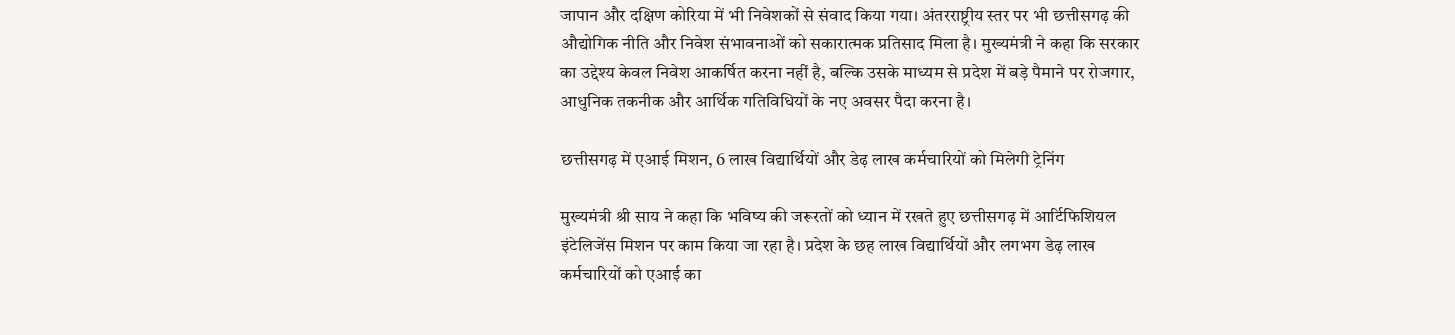जापान और दक्षिण कोरिया में भी निवेशकों से संवाद किया गया। अंतरराष्ट्रीय स्तर पर भी छत्तीसगढ़ की औद्योगिक नीति और निवेश संभावनाओं को सकारात्मक प्रतिसाद मिला है। मुख्यमंत्री ने कहा कि सरकार का उद्देश्य केवल निवेश आकर्षित करना नहीं है, बल्कि उसके माध्यम से प्रदेश में बड़े पैमाने पर रोजगार, आधुनिक तकनीक और आर्थिक गतिविधियों के नए अवसर पैदा करना है।

छत्तीसगढ़ में एआई मिशन, 6 लाख विद्यार्थियों और डेढ़ लाख कर्मचारियों को मिलेगी ट्रेनिंग

मुख्यमंत्री श्री साय ने कहा कि भविष्य की जरूरतों को ध्यान में रखते हुए छत्तीसगढ़ में आर्टिफिशियल इंटेलिजेंस मिशन पर काम किया जा रहा है। प्रदेश के छह लाख विद्यार्थियों और लगभग डेढ़ लाख कर्मचारियों को एआई का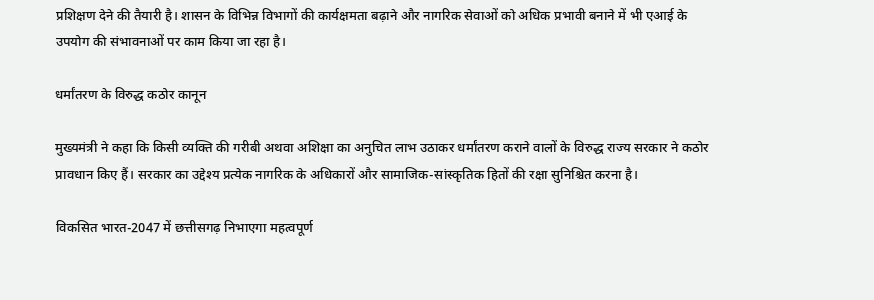प्रशिक्षण देने की तैयारी है। शासन के विभिन्न विभागों की कार्यक्षमता बढ़ाने और नागरिक सेवाओं को अधिक प्रभावी बनाने में भी एआई के उपयोग की संभावनाओं पर काम किया जा रहा है।

धर्मांतरण के विरुद्ध कठोर कानून

मुख्यमंत्री ने कहा कि किसी व्यक्ति की गरीबी अथवा अशिक्षा का अनुचित लाभ उठाकर धर्मांतरण कराने वालों के विरुद्ध राज्य सरकार ने कठोर प्रावधान किए हैं। सरकार का उद्देश्य प्रत्येक नागरिक के अधिकारों और सामाजिक-सांस्कृतिक हितों की रक्षा सुनिश्चित करना है।

विकसित भारत-2047 में छत्तीसगढ़ निभाएगा महत्वपूर्ण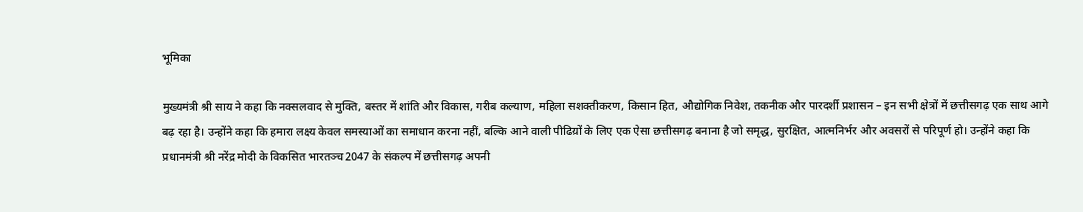भूमिका

मुख्यमंत्री श्री साय ने कहा कि नक्सलवाद से मुक्ति, बस्तर में शांति और विकास, गरीब कल्याण, महिला सशक्तीकरण, किसान हित, औद्योगिक निवेश, तकनीक और पारदर्शी प्रशासन – इन सभी क्षेत्रों में छत्तीसगढ़ एक साथ आगे बढ़ रहा है। उन्होंने कहा कि हमारा लक्ष्य केवल समस्याओं का समाधान करना नहीं, बल्कि आने वाली पीढिय़ों के लिए एक ऐसा छत्तीसगढ़ बनाना है जो समृद्ध, सुरक्षित, आत्मनिर्भर और अवसरों से परिपूर्ण हो। उन्होंने कहा कि प्रधानमंत्री श्री नरेंद्र मोदी के विकसित भारतञ्च2047 के संकल्प में छत्तीसगढ़ अपनी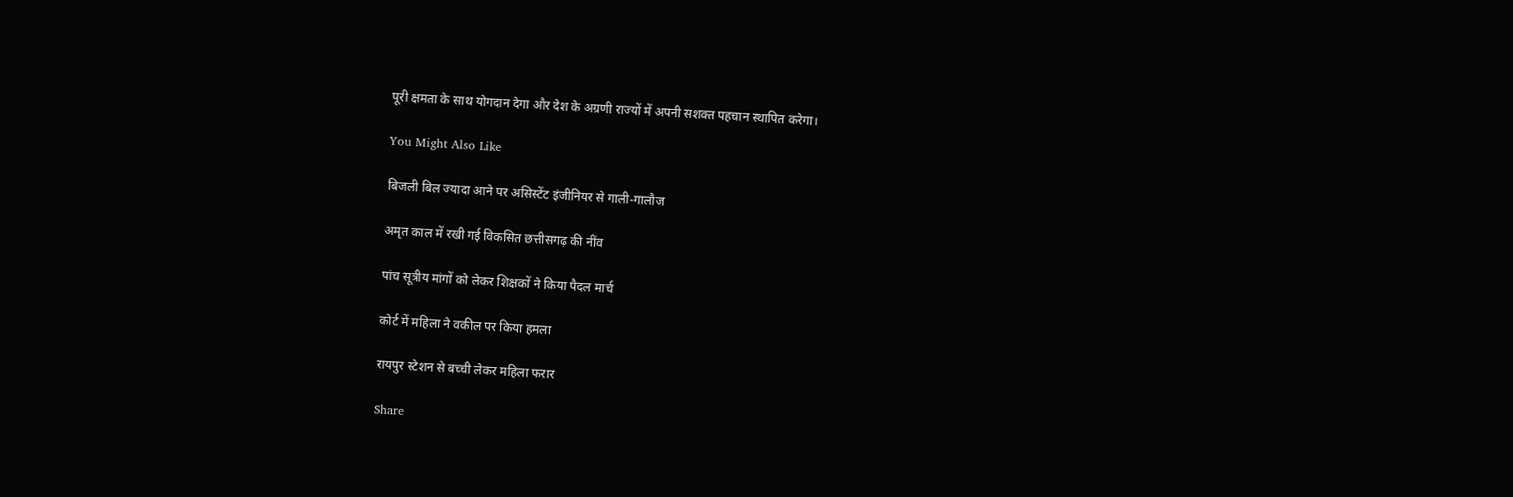पूरी क्षमता के साथ योगदान देगा और देश के अग्रणी राज्यों में अपनी सशक्त पहचान स्थापित करेगा।

You Might Also Like

बिजली बिल ज्यादा आने पर असिस्टेंट इंजीनियर से गाली-गालौज

अमृत काल में रखी गई विकसित छत्तीसगढ़ की नींव

पांच सूत्रीय मांगों को लेकर शिक्षकों ने किया पैदल मार्च

कोर्ट में महिला ने वकील पर किया हमला

रायपुर स्टेशन से बच्ची लेकर महिला फरार

Share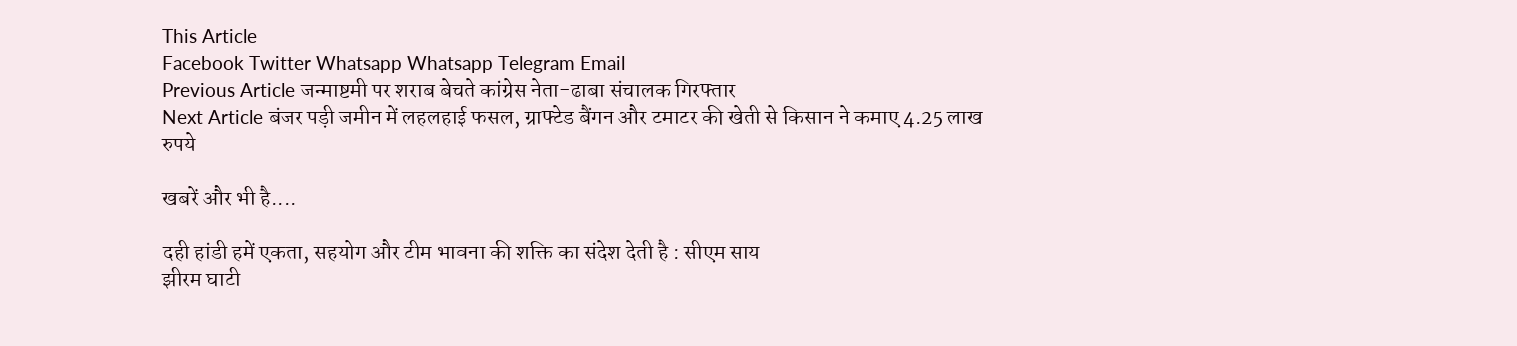This Article
Facebook Twitter Whatsapp Whatsapp Telegram Email
Previous Article जन्माष्टमी पर शराब बेचते कांग्रेस नेता-ढाबा संचालक गिरफ्तार
Next Article बंजर पड़ी जमीन में लहलहाई फसल, ग्राफ्टेड बैंगन और टमाटर की खेती से किसान ने कमाए 4.25 लाख रुपये

खबरें और भी है....

दही हांडी हमें एकता, सहयोग और टीम भावना की शक्ति का संदेश देती है : सीएम साय
झीरम घाटी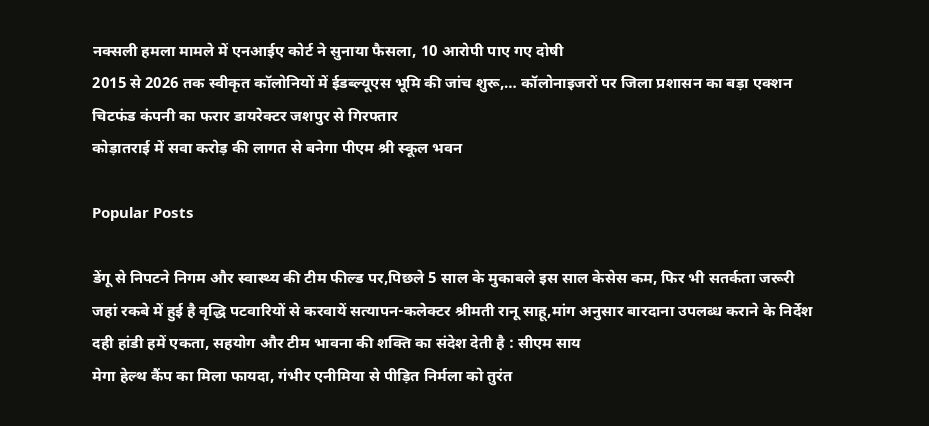नक्सली हमला मामले में एनआईए कोर्ट ने सुनाया फैसला, 10 आरोपी पाए गए दोषी
2015 से 2026 तक स्वीकृत कॉलोनियों में ईडब्ल्यूएस भूमि की जांच शुरू,… कॉलोनाइजरों पर जिला प्रशासन का बड़ा एक्शन
चिटफंड कंपनी का फरार डायरेक्टर जशपुर से गिरफ्तार
कोड़ातराई में सवा करोड़ की लागत से बनेगा पीएम श्री स्कूल भवन

Popular Posts

डेंगू से निपटने निगम और स्वास्थ्य की टीम फील्ड पर,पिछले 5 साल के मुकाबले इस साल केसेस कम, फिर भी सतर्कता जरूरी
जहां रकबे में हुई है वृद्धि पटवारियों से करवायें सत्यापन-कलेक्टर श्रीमती रानू साहू,मांग अनुसार बारदाना उपलब्ध कराने के निर्देश
दही हांडी हमें एकता, सहयोग और टीम भावना की शक्ति का संदेश देती है : सीएम साय
मेगा हेल्थ कैंप का मिला फायदा, गंभीर एनीमिया से पीड़ित निर्मला को तुरंत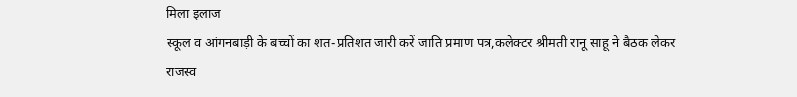मिला इलाज
स्कूल व आंगनबाड़ी के बच्चों का शत-प्रतिशत जारी करें जाति प्रमाण पत्र,कलेक्टर श्रीमती रानू साहू ने बैठक लेकर राजस्व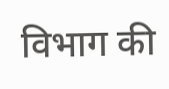विभाग की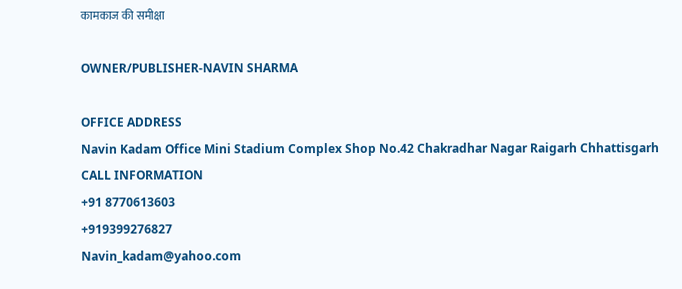कामकाज की समीक्षा

OWNER/PUBLISHER-NAVIN SHARMA

OFFICE ADDRESS
Navin Kadam Office Mini Stadium Complex Shop No.42 Chakradhar Nagar Raigarh Chhattisgarh
CALL INFORMATION
+91 8770613603
+919399276827
Navin_kadam@yahoo.com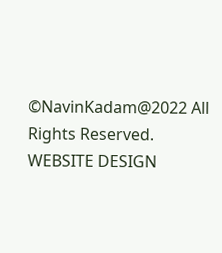©NavinKadam@2022 All Rights Reserved. WEBSITE DESIGN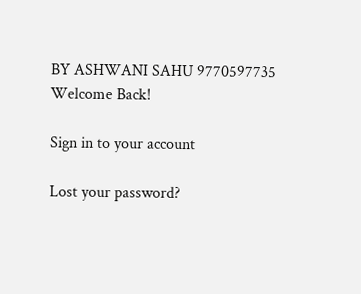BY ASHWANI SAHU 9770597735
Welcome Back!

Sign in to your account

Lost your password?